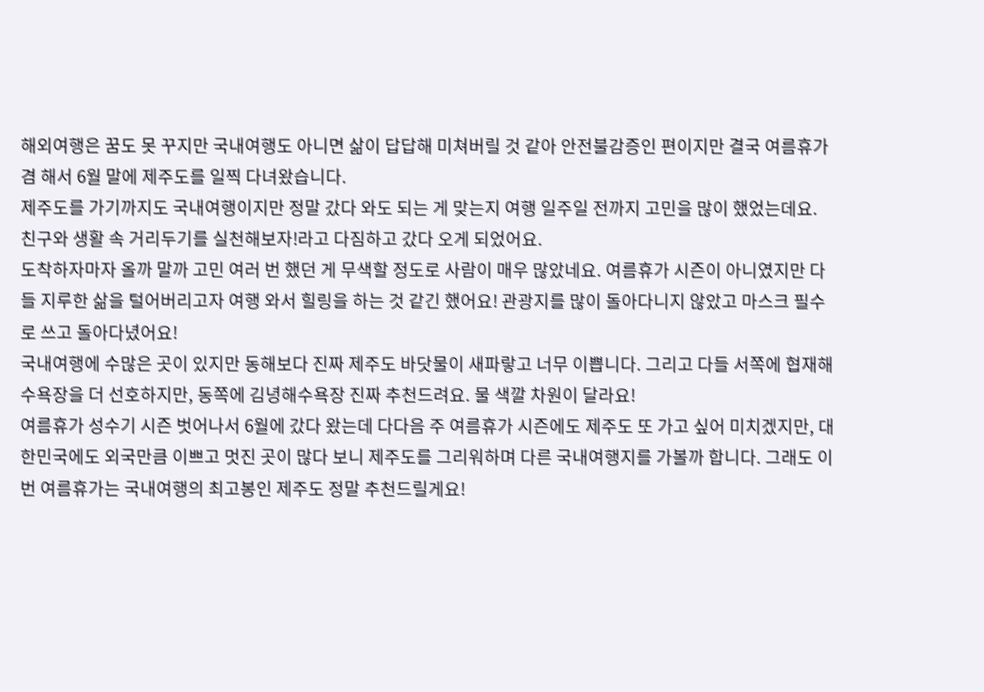해외여행은 꿈도 못 꾸지만 국내여행도 아니면 삶이 답답해 미쳐버릴 것 같아 안전불감증인 편이지만 결국 여름휴가 겸 해서 6월 말에 제주도를 일찍 다녀왔습니다.
제주도를 가기까지도 국내여행이지만 정말 갔다 와도 되는 게 맞는지 여행 일주일 전까지 고민을 많이 했었는데요. 친구와 생활 속 거리두기를 실천해보자!라고 다짐하고 갔다 오게 되었어요.
도착하자마자 올까 말까 고민 여러 번 했던 게 무색할 정도로 사람이 매우 많았네요. 여름휴가 시즌이 아니였지만 다들 지루한 삶을 털어버리고자 여행 와서 힐링을 하는 것 같긴 했어요! 관광지를 많이 돌아다니지 않았고 마스크 필수로 쓰고 돌아다녔어요!
국내여행에 수많은 곳이 있지만 동해보다 진짜 제주도 바닷물이 새파랗고 너무 이쁩니다. 그리고 다들 서쪽에 협재해수욕장을 더 선호하지만, 동쪽에 김녕해수욕장 진짜 추천드려요. 물 색깔 차원이 달라요!
여름휴가 성수기 시즌 벗어나서 6월에 갔다 왔는데 다다음 주 여름휴가 시즌에도 제주도 또 가고 싶어 미치겠지만, 대한민국에도 외국만큼 이쁘고 멋진 곳이 많다 보니 제주도를 그리워하며 다른 국내여행지를 가볼까 합니다. 그래도 이번 여름휴가는 국내여행의 최고봉인 제주도 정말 추천드릴게요!